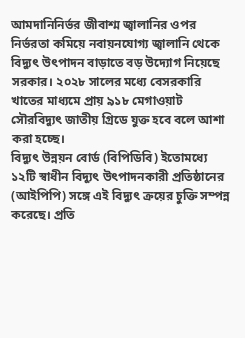আমদানিনির্ভর জীবাশ্ম জ্বালানির ওপর নির্ভরতা কমিয়ে নবায়নযোগ্য জ্বালানি থেকে বিদ্যুৎ উৎপাদন বাড়াতে বড় উদ্যোগ নিয়েছে সরকার। ২০২৮ সালের মধ্যে বেসরকারি খাতের মাধ্যমে প্রায় ৯১৮ মেগাওয়াট সৌরবিদ্যুৎ জাতীয় গ্রিডে যুক্ত হবে বলে আশা করা হচ্ছে।
বিদ্যুৎ উন্নয়ন বোর্ড (বিপিডিবি) ইতোমধ্যে ১২টি স্বাধীন বিদ্যুৎ উৎপাদনকারী প্রতিষ্ঠানের (আইপিপি) সঙ্গে এই বিদ্যুৎ ক্রয়ের চুক্তি সম্পন্ন করেছে। প্রতি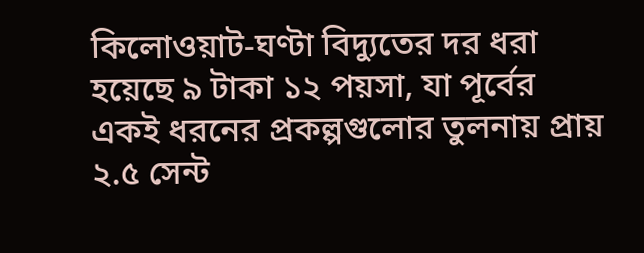কিলোওয়াট-ঘণ্টা বিদ্যুতের দর ধরা হয়েছে ৯ টাকা ১২ পয়সা, যা পূর্বের একই ধরনের প্রকল্পগুলোর তুলনায় প্রায় ২.৫ সেন্ট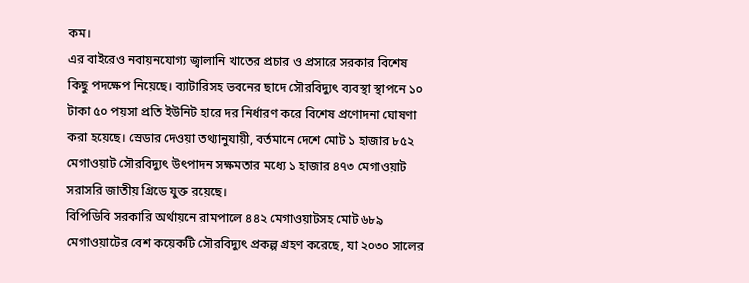কম।
এর বাইরেও নবায়নযোগ্য জ্বালানি খাতের প্রচার ও প্রসারে সরকার বিশেষ কিছু পদক্ষেপ নিয়েছে। ব্যাটারিসহ ভবনের ছাদে সৌরবিদ্যুৎ ব্যবস্থা স্থাপনে ১০ টাকা ৫০ পয়সা প্রতি ইউনিট হারে দর নির্ধারণ করে বিশেষ প্রণোদনা ঘোষণা করা হয়েছে। স্রেডার দেওয়া তথ্যানুযায়ী, বর্তমানে দেশে মোট ১ হাজার ৮৫২ মেগাওয়াট সৌরবিদ্যুৎ উৎপাদন সক্ষমতার মধ্যে ১ হাজার ৪৭৩ মেগাওয়াট সরাসরি জাতীয় গ্রিডে যুক্ত রয়েছে।
বিপিডিবি সরকারি অর্থায়নে রামপালে ৪৪২ মেগাওয়াটসহ মোট ৬৮৯ মেগাওয়াটের বেশ কয়েকটি সৌরবিদ্যুৎ প্রকল্প গ্রহণ করেছে, যা ২০৩০ সালের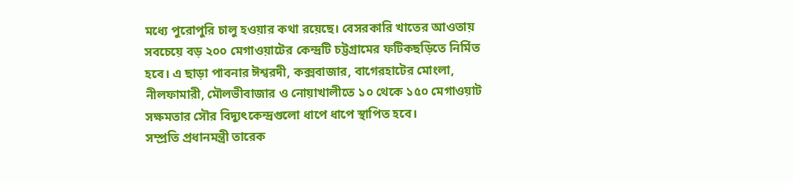মধ্যে পুরোপুরি চালু হওয়ার কথা রয়েছে। বেসরকারি খাতের আওতায় সবচেয়ে বড় ২০০ মেগাওয়াটের কেন্দ্রটি চট্টগ্রামের ফটিকছড়িতে নির্মিত হবে। এ ছাড়া পাবনার ঈশ্বরদী, কক্সবাজার, বাগেরহাটের মোংলা, নীলফামারী, মৌলভীবাজার ও নোয়াখালীতে ১০ থেকে ১৫০ মেগাওয়াট সক্ষমতার সৌর বিদ্যুৎকেন্দ্রগুলো ধাপে ধাপে স্থাপিত হবে।
সম্প্রতি প্রধানমন্ত্রী তারেক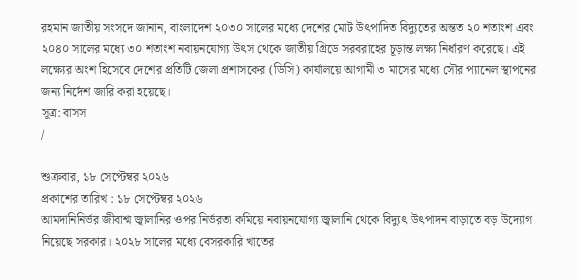রহমান জাতীয় সংসদে জানান, বাংলাদেশ ২০৩০ সালের মধ্যে দেশের মোট উৎপাদিত বিদ্যুতের অন্তত ২০ শতাংশ এবং ২০৪০ সালের মধ্যে ৩০ শতাংশ নবায়নযোগ্য উৎস থেকে জাতীয় গ্রিডে সরবরাহের চূড়ান্ত লক্ষ্য নির্ধারণ করেছে। এই লক্ষ্যের অংশ হিসেবে দেশের প্রতিটি জেলা প্রশাসকের (ডিসি) কার্যালয়ে আগামী ৩ মাসের মধ্যে সৌর প্যানেল স্থাপনের জন্য নির্দেশ জারি করা হয়েছে।
সূত্র: বাসস
/

শুক্রবার, ১৮ সেপ্টেম্বর ২০২৬
প্রকাশের তারিখ : ১৮ সেপ্টেম্বর ২০২৬
আমদানিনির্ভর জীবাশ্ম জ্বালানির ওপর নির্ভরতা কমিয়ে নবায়নযোগ্য জ্বালানি থেকে বিদ্যুৎ উৎপাদন বাড়াতে বড় উদ্যোগ নিয়েছে সরকার। ২০২৮ সালের মধ্যে বেসরকারি খাতের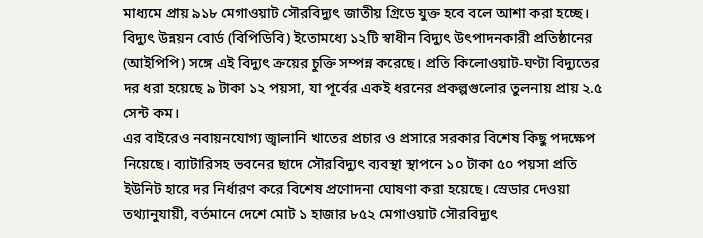মাধ্যমে প্রায় ৯১৮ মেগাওয়াট সৌরবিদ্যুৎ জাতীয় গ্রিডে যুক্ত হবে বলে আশা করা হচ্ছে।
বিদ্যুৎ উন্নয়ন বোর্ড (বিপিডিবি) ইতোমধ্যে ১২টি স্বাধীন বিদ্যুৎ উৎপাদনকারী প্রতিষ্ঠানের (আইপিপি) সঙ্গে এই বিদ্যুৎ ক্রয়ের চুক্তি সম্পন্ন করেছে। প্রতি কিলোওয়াট-ঘণ্টা বিদ্যুতের দর ধরা হয়েছে ৯ টাকা ১২ পয়সা, যা পূর্বের একই ধরনের প্রকল্পগুলোর তুলনায় প্রায় ২.৫ সেন্ট কম।
এর বাইরেও নবায়নযোগ্য জ্বালানি খাতের প্রচার ও প্রসারে সরকার বিশেষ কিছু পদক্ষেপ নিয়েছে। ব্যাটারিসহ ভবনের ছাদে সৌরবিদ্যুৎ ব্যবস্থা স্থাপনে ১০ টাকা ৫০ পয়সা প্রতি ইউনিট হারে দর নির্ধারণ করে বিশেষ প্রণোদনা ঘোষণা করা হয়েছে। স্রেডার দেওয়া তথ্যানুযায়ী, বর্তমানে দেশে মোট ১ হাজার ৮৫২ মেগাওয়াট সৌরবিদ্যুৎ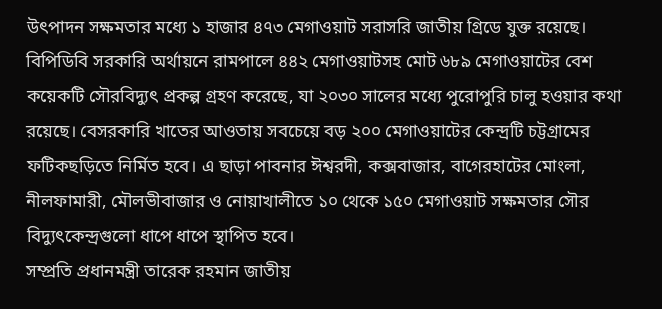উৎপাদন সক্ষমতার মধ্যে ১ হাজার ৪৭৩ মেগাওয়াট সরাসরি জাতীয় গ্রিডে যুক্ত রয়েছে।
বিপিডিবি সরকারি অর্থায়নে রামপালে ৪৪২ মেগাওয়াটসহ মোট ৬৮৯ মেগাওয়াটের বেশ কয়েকটি সৌরবিদ্যুৎ প্রকল্প গ্রহণ করেছে, যা ২০৩০ সালের মধ্যে পুরোপুরি চালু হওয়ার কথা রয়েছে। বেসরকারি খাতের আওতায় সবচেয়ে বড় ২০০ মেগাওয়াটের কেন্দ্রটি চট্টগ্রামের ফটিকছড়িতে নির্মিত হবে। এ ছাড়া পাবনার ঈশ্বরদী, কক্সবাজার, বাগেরহাটের মোংলা, নীলফামারী, মৌলভীবাজার ও নোয়াখালীতে ১০ থেকে ১৫০ মেগাওয়াট সক্ষমতার সৌর বিদ্যুৎকেন্দ্রগুলো ধাপে ধাপে স্থাপিত হবে।
সম্প্রতি প্রধানমন্ত্রী তারেক রহমান জাতীয়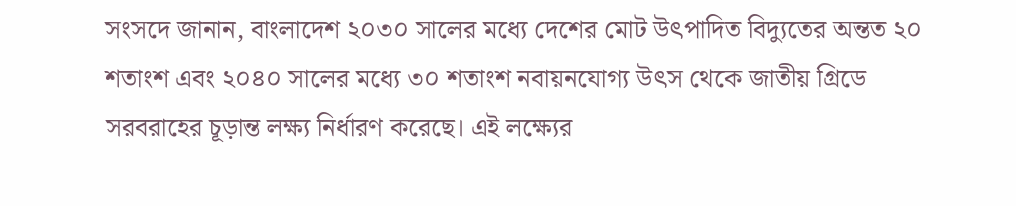সংসদে জানান, বাংলাদেশ ২০৩০ সালের মধ্যে দেশের মোট উৎপাদিত বিদ্যুতের অন্তত ২০ শতাংশ এবং ২০৪০ সালের মধ্যে ৩০ শতাংশ নবায়নযোগ্য উৎস থেকে জাতীয় গ্রিডে সরবরাহের চূড়ান্ত লক্ষ্য নির্ধারণ করেছে। এই লক্ষ্যের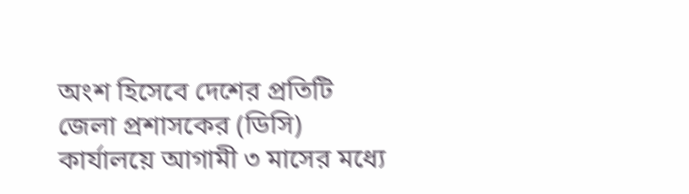অংশ হিসেবে দেশের প্রতিটি জেলা প্রশাসকের (ডিসি) কার্যালয়ে আগামী ৩ মাসের মধ্যে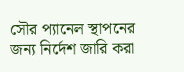সৌর প্যানেল স্থাপনের জন্য নির্দেশ জারি করা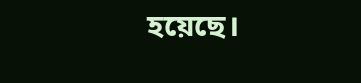হয়েছে।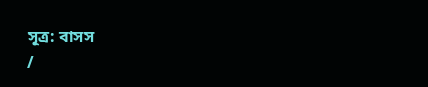সূত্র: বাসস
/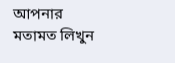আপনার মতামত লিখুন